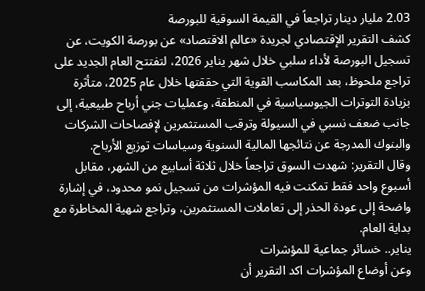2.03 مليار دينار تراجعاً في القيمة السوقية للبورصة
كشف التقرير الإقتصادي لجريدة «عالم الاقتصاد» عن بورصة الكويت، عن تسجيل البورصة لأداء سلبي خلال شهر يناير 2026، لتفتتح العام الجديد على تراجع ملحوظ، بعد المكاسب القوية التي حققتها خلال عام 2025، متأثرة بزيادة التوترات الجيوسياسية في المنطقة، وعمليات جني أرباح طبيعية، إلى جانب ضعف نسبي في السيولة وترقب المستثمرين لإفصاحات الشركات والبنوك المدرجة عن نتائجها المالية السنوية وسياسات توزيع الأرباح.
وقال التقرير: شهدت السوق تراجعاً خلال ثلاثة أسابيع من الشهر، مقابل أسبوع واحد فقط تمكنت فيه المؤشرات من تسجيل نمو محدود، في إشارة واضحة إلى عودة الحذر إلى تعاملات المستثمرين، وتراجع شهية المخاطرة مع بداية العام.
يناير.. خسائر جماعية للمؤشرات
وعن أوضاع المؤشرات اكد التقرير أن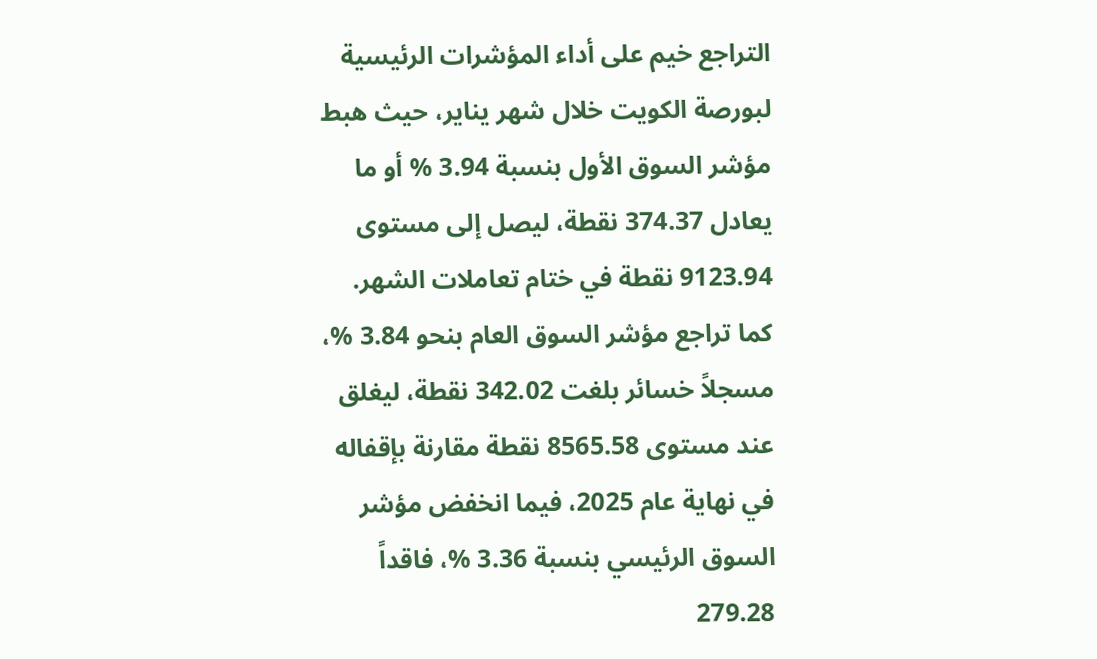التراجع خيم على أداء المؤشرات الرئيسية لبورصة الكويت خلال شهر يناير، حيث هبط مؤشر السوق الأول بنسبة 3.94 % أو ما يعادل 374.37 نقطة، ليصل إلى مستوى 9123.94 نقطة في ختام تعاملات الشهر.
كما تراجع مؤشر السوق العام بنحو 3.84 %، مسجلاً خسائر بلغت 342.02 نقطة، ليغلق عند مستوى 8565.58 نقطة مقارنة بإقفاله في نهاية عام 2025، فيما انخفض مؤشر السوق الرئيسي بنسبة 3.36 %، فاقداً 279.28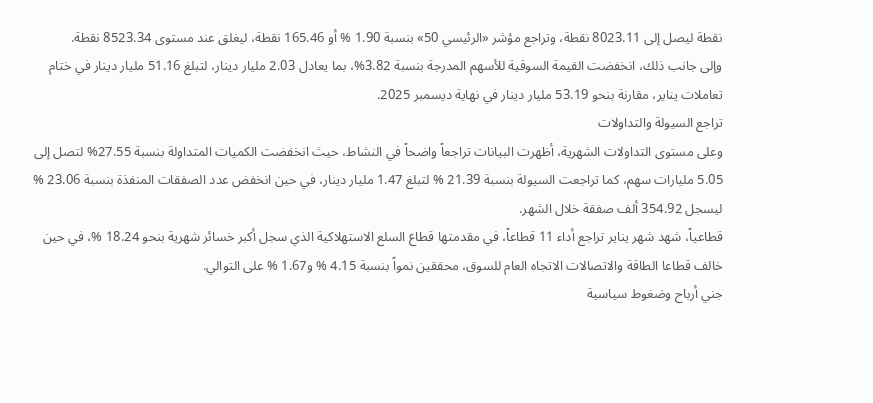نقطة ليصل إلى 8023.11 نقطة، وتراجع مؤشر «الرئيسي 50» بنسبة 1.90 % أو 165.46 نقطة، ليغلق عند مستوى 8523.34 نقطة.
وإلى جانب ذلك، انخفضت القيمة السوقية للأسهم المدرجة بنسبة 3.82%، بما يعادل 2.03 مليار دينار، لتبلغ 51.16 مليار دينار في ختام تعاملات يناير، مقارنة بنحو 53.19 مليار دينار في نهاية ديسمبر 2025.
تراجع السيولة والتداولات
وعلى مستوى التداولات الشهرية، أظهرت البيانات تراجعاً واضحاً في النشاط، حيث انخفضت الكميات المتداولة بنسبة 27.55% لتصل إلى 5.05 مليارات سهم، كما تراجعت السيولة بنسبة 21.39 % لتبلغ 1.47 مليار دينار، في حين انخفض عدد الصفقات المنفذة بنسبة 23.06 % ليسجل 354.92 ألف صفقة خلال الشهر.
قطاعياً، شهد شهر يناير تراجع أداء 11 قطاعاً، في مقدمتها قطاع السلع الاستهلاكية الذي سجل أكبر خسائر شهرية بنحو 18.24 %، في حين خالف قطاعا الطاقة والاتصالات الاتجاه العام للسوق، محققين نمواً بنسبة 4.15 % و1.67 % على التوالي.
جني أرباح وضغوط سياسية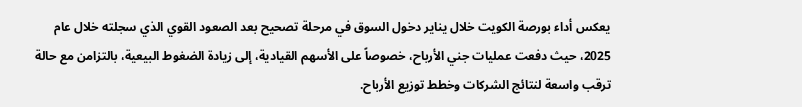يعكس أداء بورصة الكويت خلال يناير دخول السوق في مرحلة تصحيح بعد الصعود القوي الذي سجلته خلال عام 2025، حيث دفعت عمليات جني الأرباح، خصوصاً على الأسهم القيادية، إلى زيادة الضغوط البيعية، بالتزامن مع حالة ترقب واسعة لنتائج الشركات وخطط توزيع الأرباح.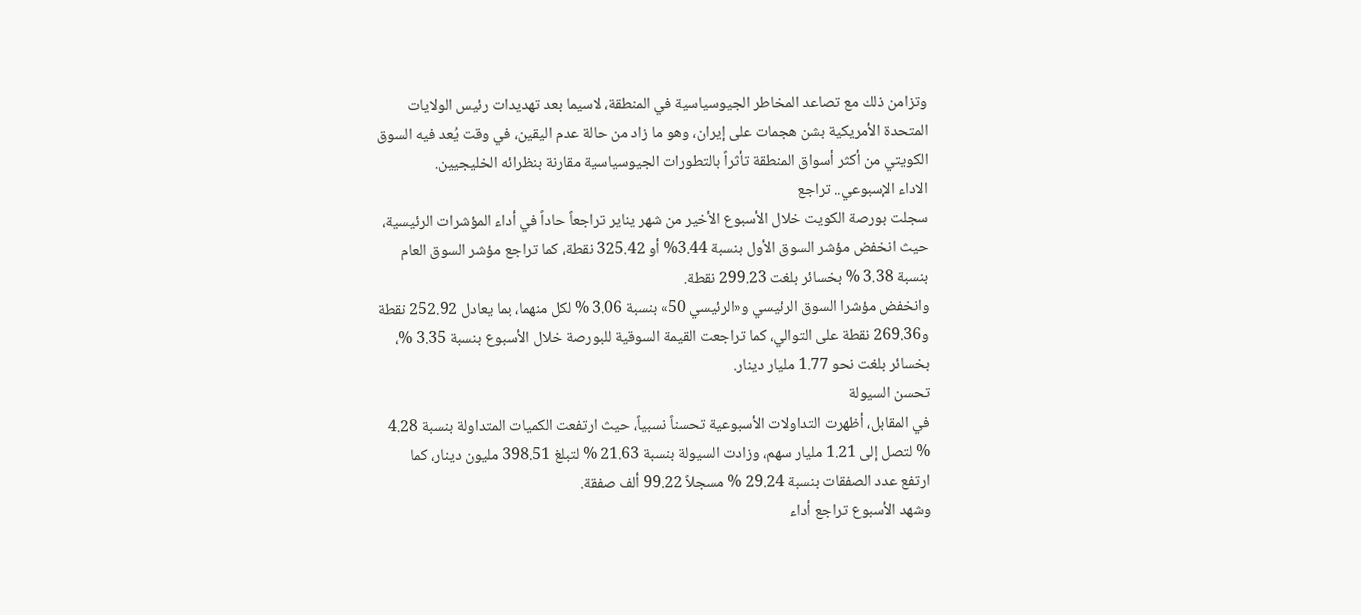وتزامن ذلك مع تصاعد المخاطر الجيوسياسية في المنطقة، لاسيما بعد تهديدات رئيس الولايات المتحدة الأمريكية بشن هجمات على إيران، وهو ما زاد من حالة عدم اليقين، في وقت يُعد فيه السوق الكويتي من أكثر أسواق المنطقة تأثراً بالتطورات الجيوسياسية مقارنة بنظرائه الخليجيين.
الاداء الإسبوعي.. تراجع
سجلت بورصة الكويت خلال الأسبوع الأخير من شهر يناير تراجعاً حاداً في أداء المؤشرات الرئيسية، حيث انخفض مؤشر السوق الأول بنسبة 3.44% أو 325.42 نقطة، كما تراجع مؤشر السوق العام بنسبة 3.38 % بخسائر بلغت 299.23 نقطة.
وانخفض مؤشرا السوق الرئيسي و«الرئيسي 50» بنسبة 3.06 % لكل منهما، بما يعادل 252.92 نقطة و269.36 نقطة على التوالي، كما تراجعت القيمة السوقية للبورصة خلال الأسبوع بنسبة 3.35 %، بخسائر بلغت نحو 1.77 مليار دينار.
تحسن السيولة
في المقابل، أظهرت التداولات الأسبوعية تحسناً نسبياً، حيث ارتفعت الكميات المتداولة بنسبة 4.28 % لتصل إلى 1.21 مليار سهم، وزادت السيولة بنسبة 21.63 % لتبلغ 398.51 مليون دينار، كما ارتفع عدد الصفقات بنسبة 29.24 % مسجلاً 99.22 ألف صفقة.
وشهد الأسبوع تراجع أداء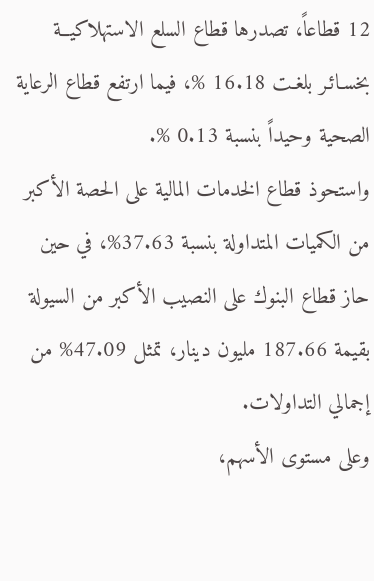12 قطاعاً، تصدرها قطاع السلع الاستهلاكيــة بخسـائـر بلغـت 16.18 %، فيما ارتفع قطاع الرعاية الصحية وحيداً بنسبة 0.13 %.
واستحوذ قطاع الخدمات المالية على الحصة الأكبر من الكميات المتداولة بنسبة 37.63%، في حين حاز قطاع البنوك على النصيب الأكبر من السيولة بقيمة 187.66 مليون دينار، تمثل 47.09% من إجمالي التداولات.
وعلى مستوى الأسهم،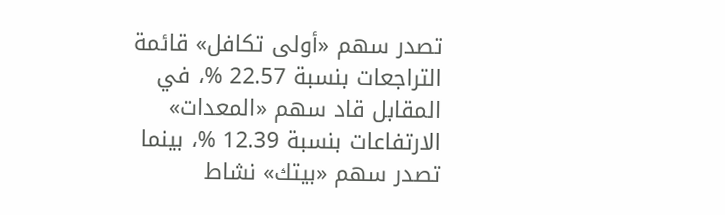تصدر سهم «أولى تكافل» قائمة التراجعات بنسبة 22.57 %، في المقابل قاد سهم «المعدات» الارتفاعات بنسبة 12.39 %، بينما تصدر سهم «بيتك» نشاط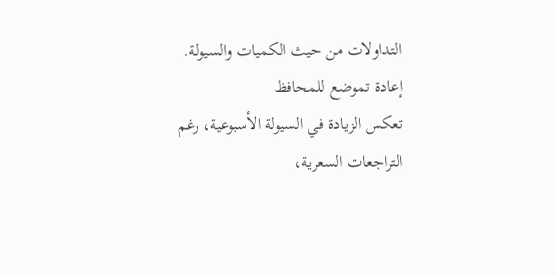التداولات من حيث الكميات والسيولة.
إعادة تموضع للمحافظ
تعكس الزيادة في السيولة الأسبوعية، رغم التراجعات السعرية،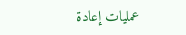عمليات إعادة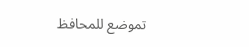تموضع للمحافظ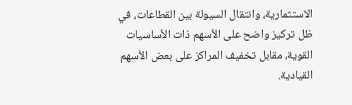الاستثمارية، وانتقال السيولة بين القطاعات، في ظل تركيز واضح على الأسهم ذات الأساسيات القوية، مقابل تخفيف المراكز على بعض الأسهم القيادية.